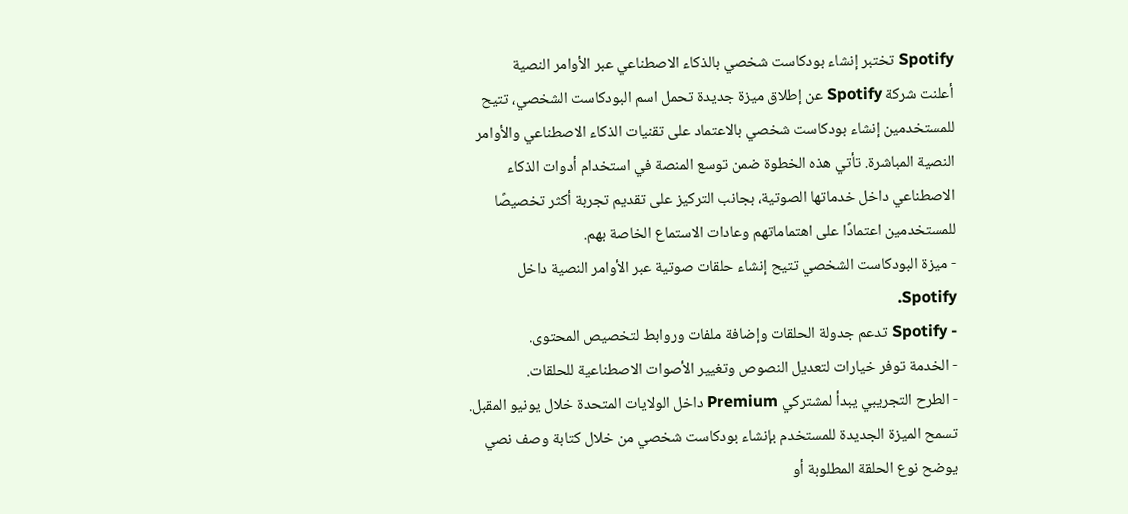Spotify تختبر إنشاء بودكاست شخصي بالذكاء الاصطناعي عبر الأوامر النصية
أعلنت شركة Spotify عن إطلاق ميزة جديدة تحمل اسم البودكاست الشخصي، تتيح للمستخدمين إنشاء بودكاست شخصي بالاعتماد على تقنيات الذكاء الاصطناعي والأوامر النصية المباشرة. تأتي هذه الخطوة ضمن توسع المنصة في استخدام أدوات الذكاء الاصطناعي داخل خدماتها الصوتية، بجانب التركيز على تقديم تجربة أكثر تخصيصًا للمستخدمين اعتمادًا على اهتماماتهم وعادات الاستماع الخاصة بهم.
- ميزة البودكاست الشخصي تتيح إنشاء حلقات صوتية عبر الأوامر النصية داخل Spotify.
- Spotify تدعم جدولة الحلقات وإضافة ملفات وروابط لتخصيص المحتوى.
- الخدمة توفر خيارات لتعديل النصوص وتغيير الأصوات الاصطناعية للحلقات.
- الطرح التجريبي يبدأ لمشتركي Premium داخل الولايات المتحدة خلال يونيو المقبل.
تسمح الميزة الجديدة للمستخدم بإنشاء بودكاست شخصي من خلال كتابة وصف نصي يوضح نوع الحلقة المطلوبة أو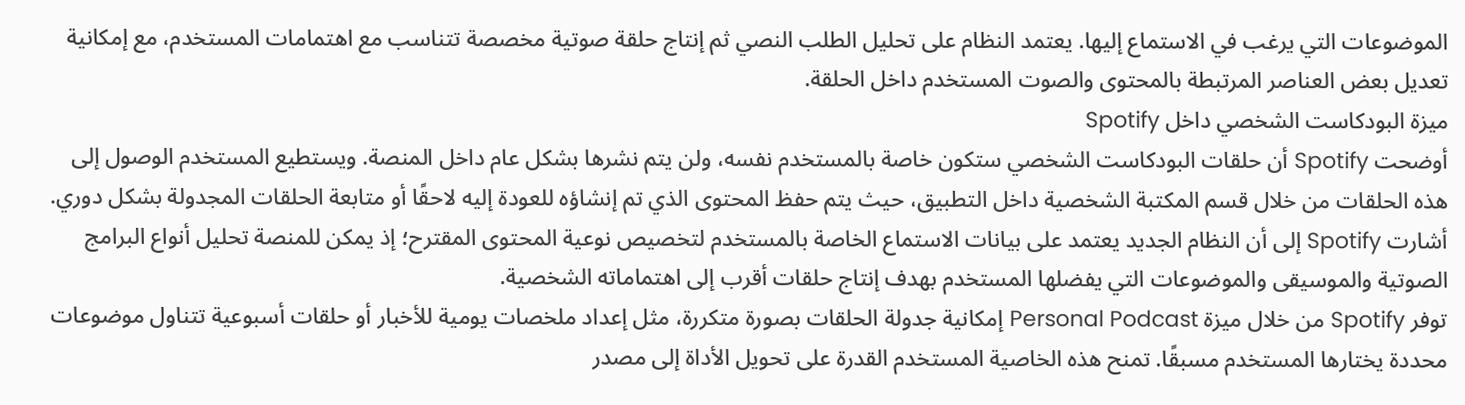الموضوعات التي يرغب في الاستماع إليها. يعتمد النظام على تحليل الطلب النصي ثم إنتاج حلقة صوتية مخصصة تتناسب مع اهتمامات المستخدم، مع إمكانية تعديل بعض العناصر المرتبطة بالمحتوى والصوت المستخدم داخل الحلقة.
ميزة البودكاست الشخصي داخل Spotify
أوضحت Spotify أن حلقات البودكاست الشخصي ستكون خاصة بالمستخدم نفسه، ولن يتم نشرها بشكل عام داخل المنصة. ويستطيع المستخدم الوصول إلى هذه الحلقات من خلال قسم المكتبة الشخصية داخل التطبيق، حيث يتم حفظ المحتوى الذي تم إنشاؤه للعودة إليه لاحقًا أو متابعة الحلقات المجدولة بشكل دوري.
أشارت Spotify إلى أن النظام الجديد يعتمد على بيانات الاستماع الخاصة بالمستخدم لتخصيص نوعية المحتوى المقترح؛ إذ يمكن للمنصة تحليل أنواع البرامج الصوتية والموسيقى والموضوعات التي يفضلها المستخدم بهدف إنتاج حلقات أقرب إلى اهتماماته الشخصية.
توفر Spotify من خلال ميزة Personal Podcast إمكانية جدولة الحلقات بصورة متكررة، مثل إعداد ملخصات يومية للأخبار أو حلقات أسبوعية تتناول موضوعات محددة يختارها المستخدم مسبقًا. تمنح هذه الخاصية المستخدم القدرة على تحويل الأداة إلى مصدر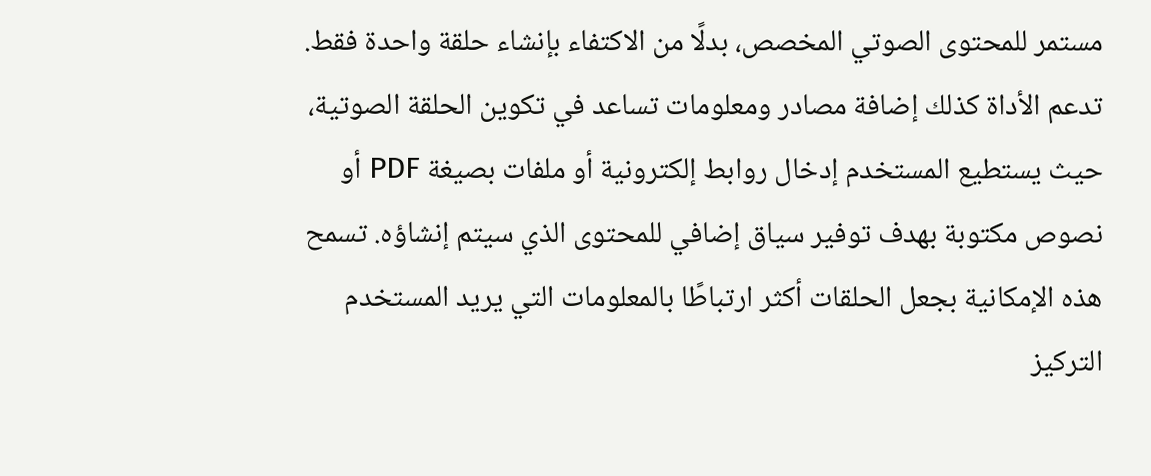مستمر للمحتوى الصوتي المخصص، بدلًا من الاكتفاء بإنشاء حلقة واحدة فقط.
تدعم الأداة كذلك إضافة مصادر ومعلومات تساعد في تكوين الحلقة الصوتية، حيث يستطيع المستخدم إدخال روابط إلكترونية أو ملفات بصيغة PDF أو نصوص مكتوبة بهدف توفير سياق إضافي للمحتوى الذي سيتم إنشاؤه. تسمح هذه الإمكانية بجعل الحلقات أكثر ارتباطًا بالمعلومات التي يريد المستخدم التركيز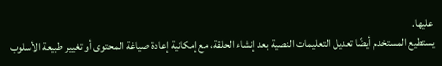عليها.
يستطيع المستخدم أيضًا تعديل التعليمات النصية بعد إنشاء الحلقة، مع إمكانية إعادة صياغة المحتوى أو تغيير طبيعة الأسلوب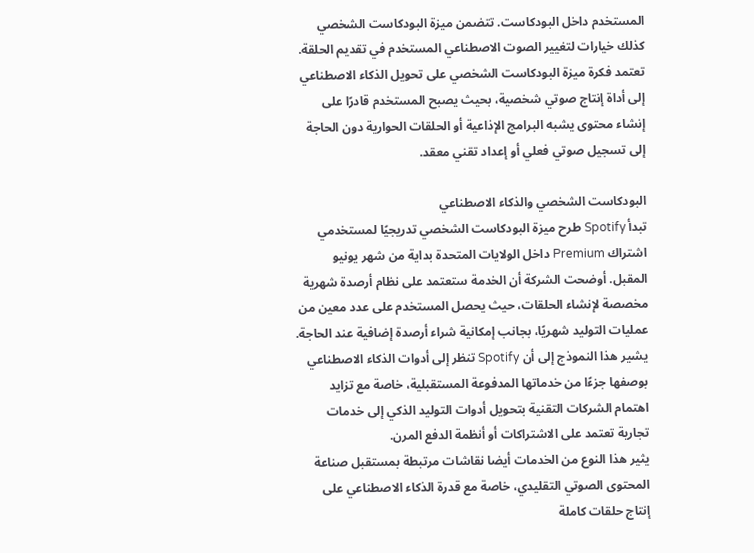المستخدم داخل البودكاست. تتضمن ميزة البودكاست الشخصي كذلك خيارات لتغيير الصوت الاصطناعي المستخدم في تقديم الحلقة.
تعتمد فكرة ميزة البودكاست الشخصي على تحويل الذكاء الاصطناعي إلى أداة إنتاج صوتي شخصية، بحيث يصبح المستخدم قادرًا على إنشاء محتوى يشبه البرامج الإذاعية أو الحلقات الحوارية دون الحاجة إلى تسجيل صوتي فعلي أو إعداد تقني معقد.

البودكاست الشخصي والذكاء الاصطناعي
تبدأ Spotify طرح ميزة البودكاست الشخصي تدريجيًا لمستخدمي اشتراك Premium داخل الولايات المتحدة بداية من شهر يونيو المقبل. أوضحت الشركة أن الخدمة ستعتمد على نظام أرصدة شهرية مخصصة لإنشاء الحلقات، حيث يحصل المستخدم على عدد معين من عمليات التوليد شهريًا، بجانب إمكانية شراء أرصدة إضافية عند الحاجة.
يشير هذا النموذج إلى أن Spotify تنظر إلى أدوات الذكاء الاصطناعي بوصفها جزءًا من خدماتها المدفوعة المستقبلية، خاصة مع تزايد اهتمام الشركات التقنية بتحويل أدوات التوليد الذكي إلى خدمات تجارية تعتمد على الاشتراكات أو أنظمة الدفع المرن.
يثير هذا النوع من الخدمات أيضا نقاشات مرتبطة بمستقبل صناعة المحتوى الصوتي التقليدي، خاصة مع قدرة الذكاء الاصطناعي على إنتاج حلقات كاملة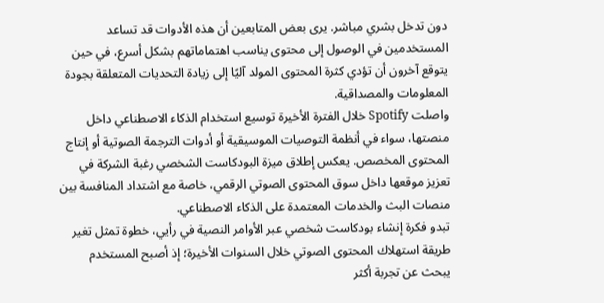دون تدخل بشري مباشر. يرى بعض المتابعين أن هذه الأدوات قد تساعد المستخدمين في الوصول إلى محتوى يناسب اهتماماتهم بشكل أسرع، في حين يتوقع آخرون أن تؤدي كثرة المحتوى المولد آليًا إلى زيادة التحديات المتعلقة بجودة المعلومات والمصداقية.
واصلت Spotify خلال الفترة الأخيرة توسيع استخدام الذكاء الاصطناعي داخل منصتها، سواء في أنظمة التوصيات الموسيقية أو أدوات الترجمة الصوتية أو إنتاج المحتوى المخصص. يعكس إطلاق ميزة البودكاست الشخصي رغبة الشركة في تعزيز موقعها داخل سوق المحتوى الصوتي الرقمي، خاصة مع اشتداد المنافسة بين منصات البث والخدمات المعتمدة على الذكاء الاصطناعي.
تبدو فكرة إنشاء بودكاست شخصي عبر الأوامر النصية في رأيي، خطوة تمثل تغير طريقة استهلاك المحتوى الصوتي خلال السنوات الأخيرة؛ إذ أصبح المستخدم يبحث عن تجربة أكثر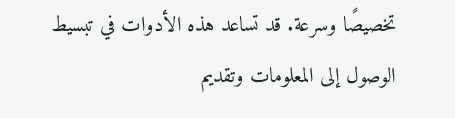تخصيصًا وسرعة. قد تساعد هذه الأدوات في تبسيط الوصول إلى المعلومات وتقديم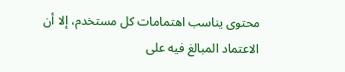محتوى يناسب اهتمامات كل مستخدم، إلا أن الاعتماد المبالغ فيه على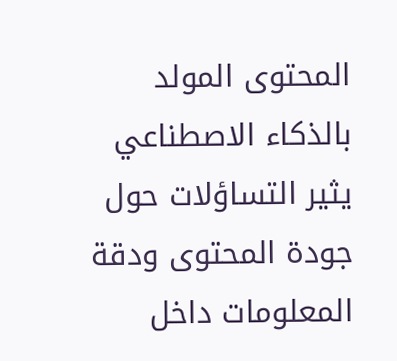المحتوى المولد بالذكاء الاصطناعي يثير التساؤلات حول جودة المحتوى ودقة المعلومات داخل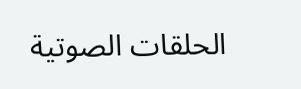الحلقات الصوتية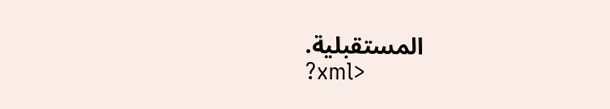المستقبلية.
?xml>